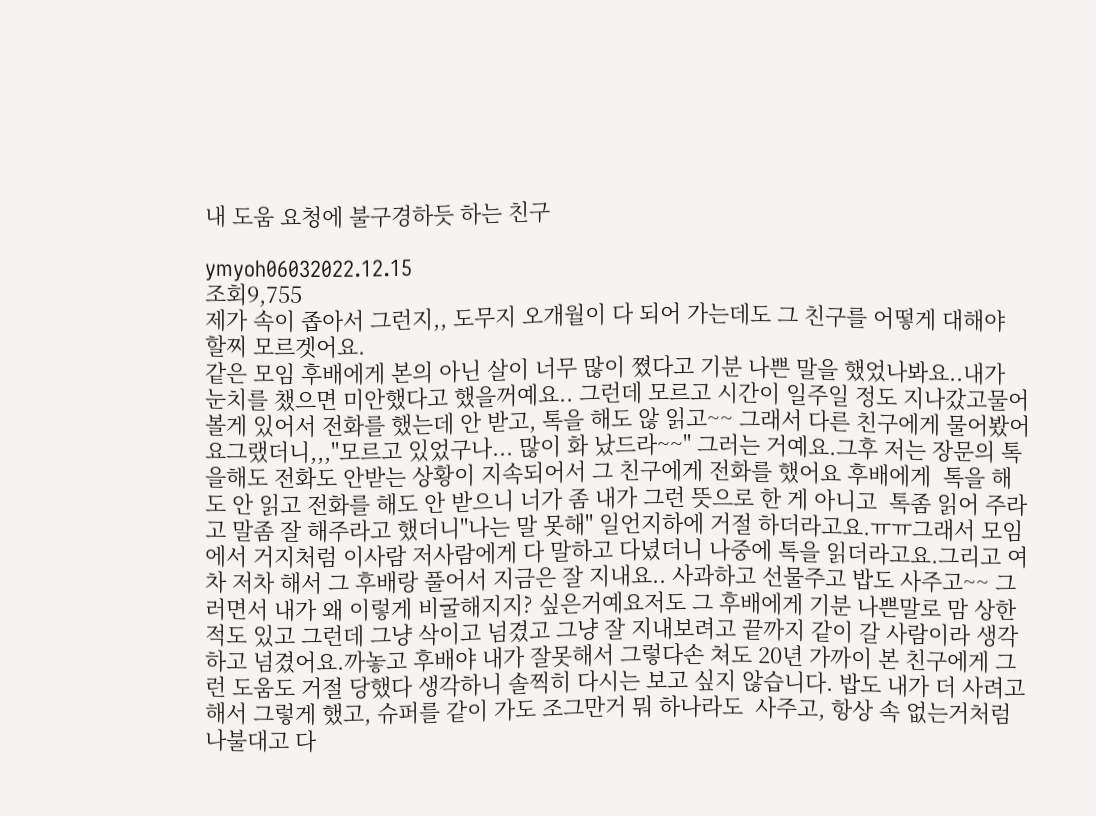내 도움 요청에 불구경하듯 하는 친구

ymyoh06032022.12.15
조회9,755
제가 속이 좁아서 그런지,, 도무지 오개월이 다 되어 가는데도 그 친구를 어떻게 대해야 할찌 모르겟어요.
같은 모임 후배에게 본의 아닌 살이 너무 많이 쪘다고 기분 나쁜 말을 했었나봐요..내가 눈치를 챘으면 미안했다고 했을꺼예요.. 그런데 모르고 시간이 일주일 정도 지나갔고물어볼게 있어서 전화를 했는데 안 받고, 톡을 해도 않 읽고~~ 그래서 다른 친구에게 물어봤어요그랬더니,,,"모르고 있었구나... 많이 화 났드라~~" 그러는 거예요.그후 저는 장문의 톡을해도 전화도 안받는 상황이 지속되어서 그 친구에게 전화를 했어요 후배에게  톡을 해도 안 읽고 전화를 해도 안 받으니 너가 좀 내가 그런 뜻으로 한 게 아니고  톡좀 읽어 주라고 말좀 잘 해주라고 했더니"나는 말 못해" 일언지하에 거절 하더라고요.ㅠㅠ그래서 모임에서 거지처럼 이사람 저사람에게 다 말하고 다녔더니 나중에 톡을 읽더라고요.그리고 여차 저차 해서 그 후배랑 풀어서 지금은 잘 지내요.. 사과하고 선물주고 밥도 사주고~~ 그러면서 내가 왜 이렇게 비굴해지지? 싶은거예요저도 그 후배에게 기분 나쁜말로 맘 상한적도 있고 그런데 그냥 삭이고 넘겼고 그냥 잘 지내보려고 끝까지 같이 갈 사람이라 생각하고 넘겼어요.까놓고 후배야 내가 잘못해서 그렇다손 쳐도 20년 가까이 본 친구에게 그런 도움도 거절 당했다 생각하니 솔찍히 다시는 보고 싶지 않습니다. 밥도 내가 더 사려고 해서 그렇게 했고, 슈퍼를 같이 가도 조그만거 뭐 하나라도  사주고, 항상 속 없는거처럼 나불대고 다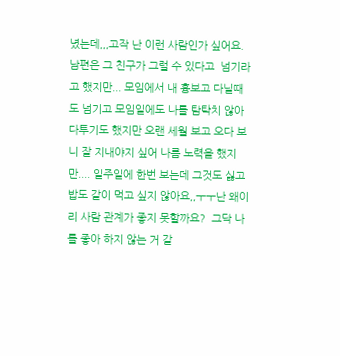녔는데,,,고작 난 이런 사람인가 싶어요.남편은 그 친구가 그럴 수 있다고  넘기라고 했지만... 모임에서 내 흉보고 다닐때도 넘기고 모임일에도 나를 탐탁치 않아 다투기도 했지만 오랜 세월 보고 오다 보니 잘 지내야지 싶어 나름 노력을 했지만.... 일주일에 한번 보는데 그것도 싫고 밥도 같이 먹고 싶지 않아요,,ㅜㅜ난 왜이리 사람 관계가 좋지 못할까요?  그닥 나를 좋아 하지 않는 거 같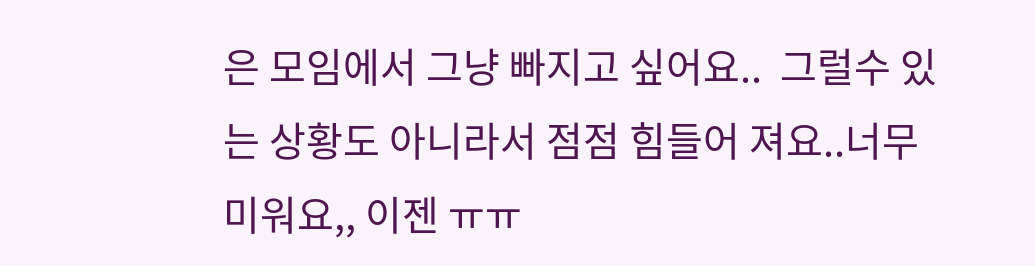은 모임에서 그냥 빠지고 싶어요..  그럴수 있는 상황도 아니라서 점점 힘들어 져요..너무 미워요,, 이젠 ㅠㅠ